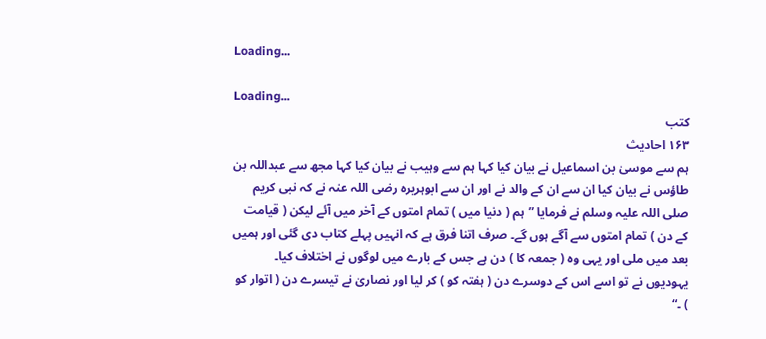Loading...

Loading...
کتب
۱۶۳ احادیث
ہم سے موسیٰ بن اسماعیل نے بیان کیا کہا ہم سے وہیب نے بیان کیا کہا مجھ سے عبداللہ بن طاؤس نے بیان کیا ان سے ان کے والد نے اور ان سے ابوہریرہ رضی اللہ عنہ نے کہ نبی کریم صلی اللہ علیہ وسلم نے فرمایا ”ہم ( دنیا میں ) تمام امتوں کے آخر میں آئے لیکن ( قیامت کے دن ) تمام امتوں سے آگے ہوں گے۔ صرف اتنا فرق ہے کہ انہیں پہلے کتاب دی گئی اور ہمیں بعد میں ملی اور یہی وہ ( جمعہ کا ) دن ہے جس کے بارے میں لوگوں نے اختلاف کیا۔ یہودیوں نے تو اسے اس کے دوسرے دن ( ہفتہ کو ) کر لیا اور نصاریٰ نے تیسرے دن ( اتوار کو ) ۔“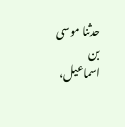حدثنا موسى بن اسماعيل،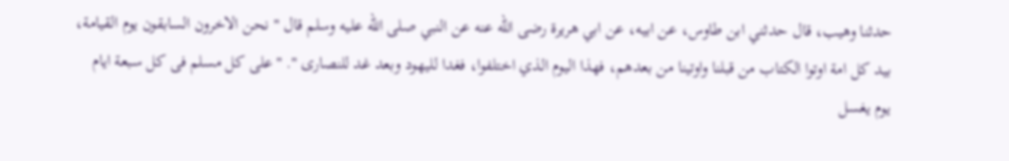حدثنا وهيب، قال حدثني ابن طاوس، عن ابيه، عن ابي هريرة رضى الله عنه عن النبي صلى الله عليه وسلم قال " نحن الاخرون السابقون يوم القيامة، بيد كل امة اوتوا الكتاب من قبلنا واوتينا من بعدهم، فهذا اليوم الذي اختلفوا، فغدا لليهود وبعد غد للنصارى ". "على كل مسلم فى كل سبعة ايام يوم يغسل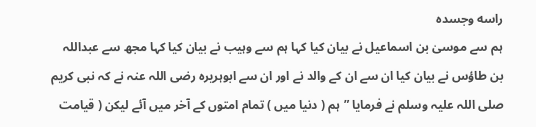راسه وجسده
ہم سے موسیٰ بن اسماعیل نے بیان کیا کہا ہم سے وہیب نے بیان کیا کہا مجھ سے عبداللہ بن طاؤس نے بیان کیا ان سے ان کے والد نے اور ان سے ابوہریرہ رضی اللہ عنہ نے کہ نبی کریم صلی اللہ علیہ وسلم نے فرمایا ”ہم ( دنیا میں ) تمام امتوں کے آخر میں آئے لیکن ( قیامت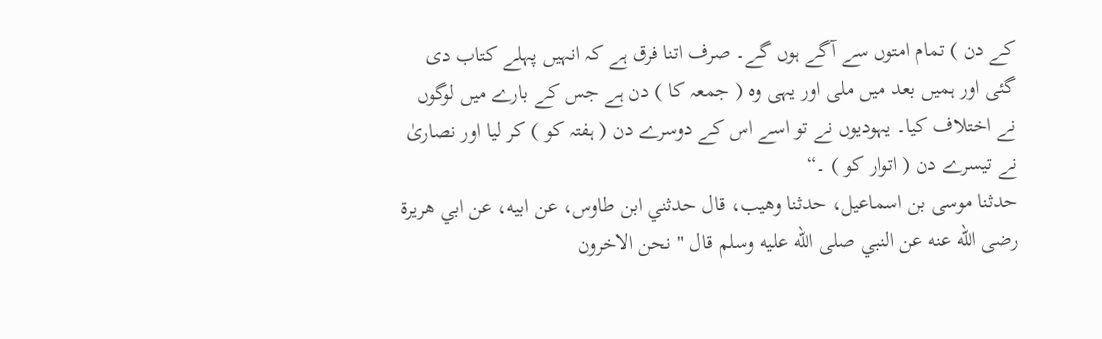کے دن ) تمام امتوں سے آگے ہوں گے۔ صرف اتنا فرق ہے کہ انہیں پہلے کتاب دی گئی اور ہمیں بعد میں ملی اور یہی وہ ( جمعہ کا ) دن ہے جس کے بارے میں لوگوں نے اختلاف کیا۔ یہودیوں نے تو اسے اس کے دوسرے دن ( ہفتہ کو ) کر لیا اور نصاریٰ نے تیسرے دن ( اتوار کو ) ۔“
حدثنا موسى بن اسماعيل، حدثنا وهيب، قال حدثني ابن طاوس، عن ابيه، عن ابي هريرة رضى الله عنه عن النبي صلى الله عليه وسلم قال " نحن الاخرون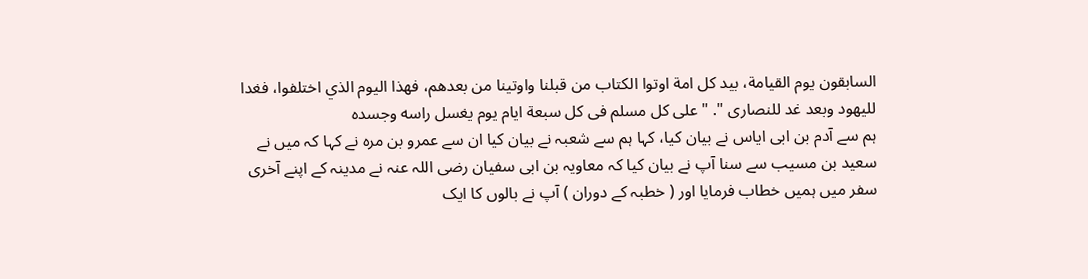السابقون يوم القيامة، بيد كل امة اوتوا الكتاب من قبلنا واوتينا من بعدهم، فهذا اليوم الذي اختلفوا، فغدا لليهود وبعد غد للنصارى ". "على كل مسلم فى كل سبعة ايام يوم يغسل راسه وجسده
ہم سے آدم بن ابی ایاس نے بیان کیا، کہا ہم سے شعبہ نے بیان کیا ان سے عمرو بن مرہ نے کہا کہ میں نے سعید بن مسیب سے سنا آپ نے بیان کیا کہ معاویہ بن ابی سفیان رضی اللہ عنہ نے مدینہ کے اپنے آخری سفر میں ہمیں خطاب فرمایا اور ( خطبہ کے دوران ) آپ نے بالوں کا ایک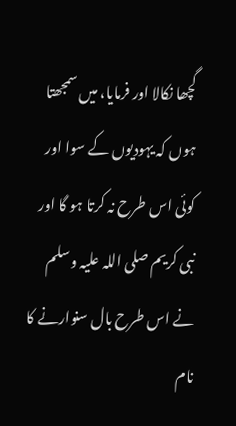گچھا نکالا اور فرمایا، میں سمجھتا ہوں کہ یہودیوں کے سوا اور کوئی اس طرح نہ کرتا ہو گا اور نبی کریم صلی اللہ علیہ وسلم نے اس طرح بال سنوارنے کا نام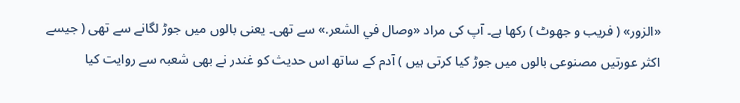«الزور» ( فریب و جھوٹ ) رکھا ہے۔ آپ کی مراد «وصال في الشعر.» سے تھی۔ یعنی بالوں میں جوڑ لگانے سے تھی ( جیسے اکثر عورتیں مصنوعی بالوں میں جوڑ کیا کرتی ہیں ) آدم کے ساتھ اس حدیث کو غندر نے بھی شعبہ سے روایت کیا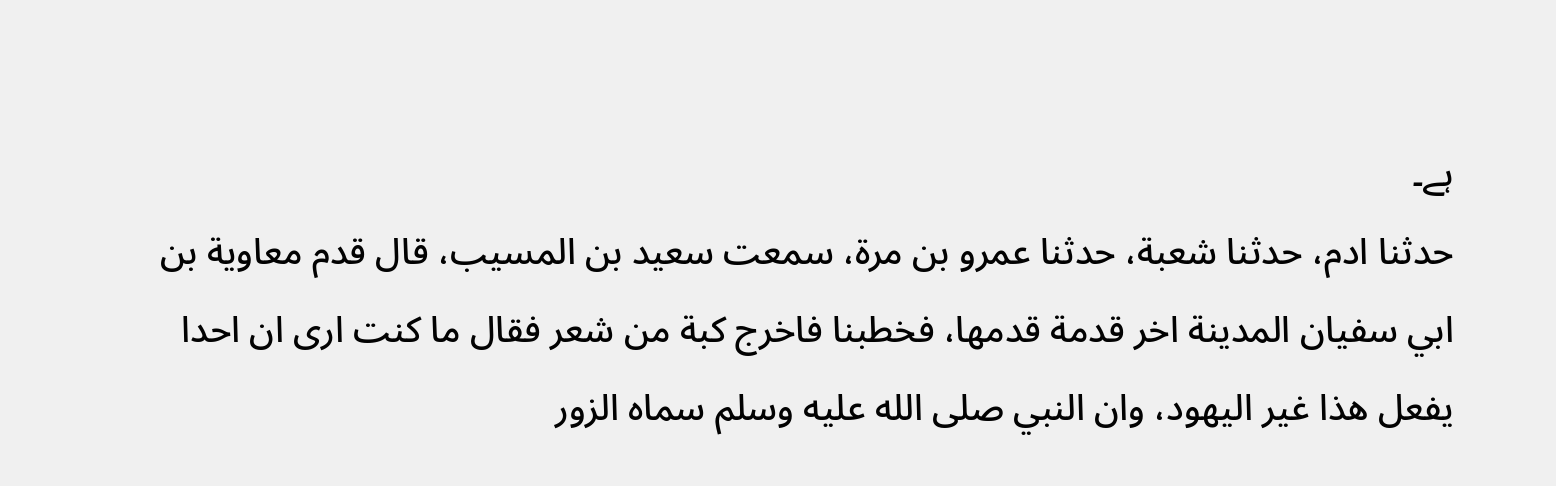ہے۔
حدثنا ادم، حدثنا شعبة، حدثنا عمرو بن مرة، سمعت سعيد بن المسيب، قال قدم معاوية بن ابي سفيان المدينة اخر قدمة قدمها، فخطبنا فاخرج كبة من شعر فقال ما كنت ارى ان احدا يفعل هذا غير اليهود، وان النبي صلى الله عليه وسلم سماه الزور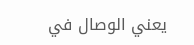يعني الوصال في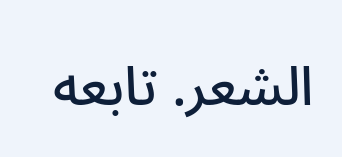الشعر. تابعه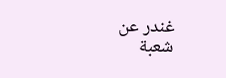غندر عن شعبة